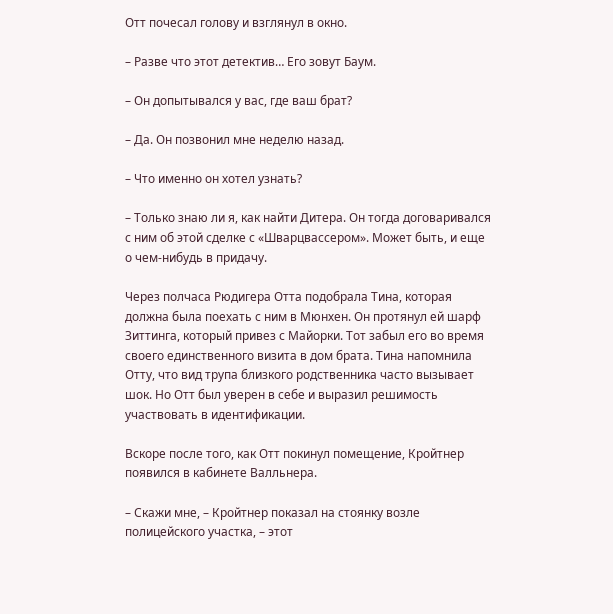Отт почесал голову и взглянул в окно.

– Разве что этот детектив… Его зовут Баум.

– Он допытывался у вас, где ваш брат?

– Да. Он позвонил мне неделю назад.

– Что именно он хотел узнать?

– Только знаю ли я, как найти Дитера. Он тогда договаривался с ним об этой сделке с «Шварцвассером». Может быть, и еще о чем-нибудь в придачу.

Через полчаса Рюдигера Отта подобрала Тина, которая должна была поехать с ним в Мюнхен. Он протянул ей шарф Зиттинга, который привез с Майорки. Тот забыл его во время своего единственного визита в дом брата. Тина напомнила Отту, что вид трупа близкого родственника часто вызывает шок. Но Отт был уверен в себе и выразил решимость участвовать в идентификации.

Вскоре после того, как Отт покинул помещение, Кройтнер появился в кабинете Валльнера.

– Скажи мне, – Кройтнер показал на стоянку возле полицейского участка, – этот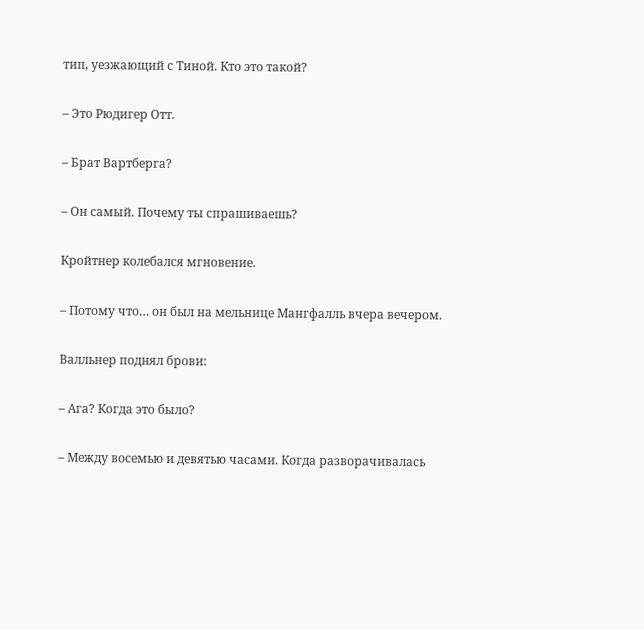тип, уезжающий с Тиной. Кто это такой?

– Это Рюдигер Отт.

– Брат Вартберга?

– Он самый. Почему ты спрашиваешь?

Кройтнер колебался мгновение.

– Потому что… он был на мельнице Мангфалль вчера вечером.

Валльнер поднял брови:

– Ага? Когда это было?

– Между восемью и девятью часами. Когда разворачивалась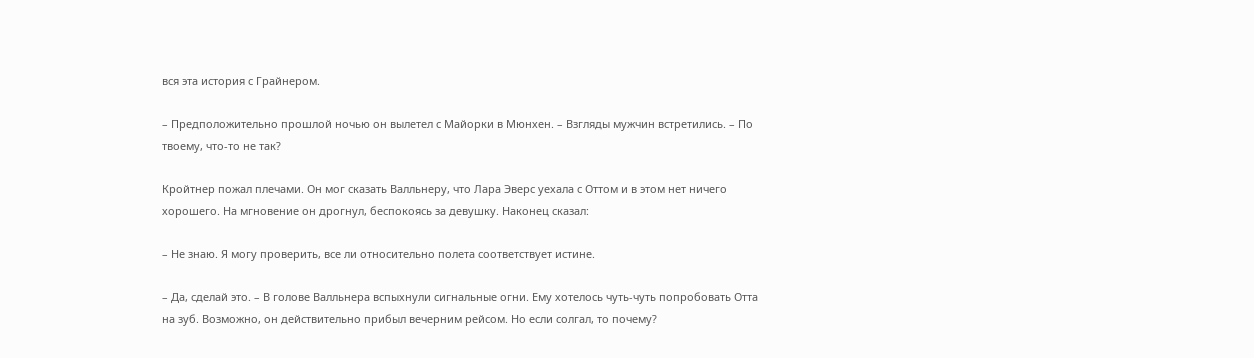вся эта история с Грайнером.

– Предположительно прошлой ночью он вылетел с Майорки в Мюнхен. – Взгляды мужчин встретились. – По твоему, что-то не так?

Кройтнер пожал плечами. Он мог сказать Валльнеру, что Лара Эверс уехала с Оттом и в этом нет ничего хорошего. На мгновение он дрогнул, беспокоясь за девушку. Наконец сказал:

– Не знаю. Я могу проверить, все ли относительно полета соответствует истине.

– Да, сделай это. – В голове Валльнера вспыхнули сигнальные огни. Ему хотелось чуть-чуть попробовать Отта на зуб. Возможно, он действительно прибыл вечерним рейсом. Но если солгал, то почему?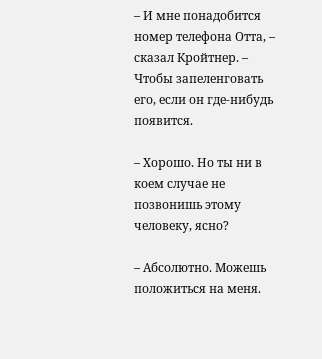– И мне понадобится номер телефона Отта, – сказал Кройтнер. – Чтобы запеленговать его, если он где-нибудь появится.

– Хорошо. Но ты ни в коем случае не позвонишь этому человеку, ясно?

– Абсолютно. Можешь положиться на меня.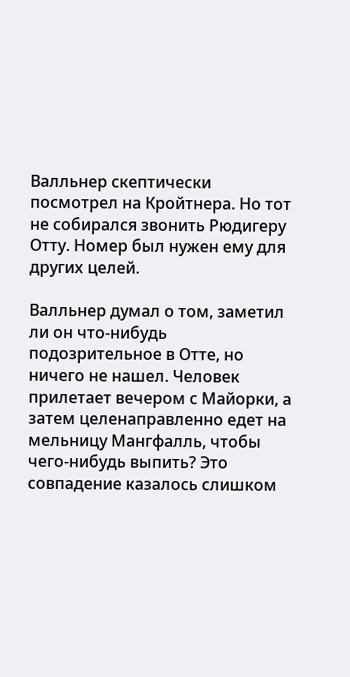Валльнер скептически посмотрел на Кройтнера. Но тот не собирался звонить Рюдигеру Отту. Номер был нужен ему для других целей.

Валльнер думал о том, заметил ли он что-нибудь подозрительное в Отте, но ничего не нашел. Человек прилетает вечером с Майорки, а затем целенаправленно едет на мельницу Мангфалль, чтобы чего-нибудь выпить? Это совпадение казалось слишком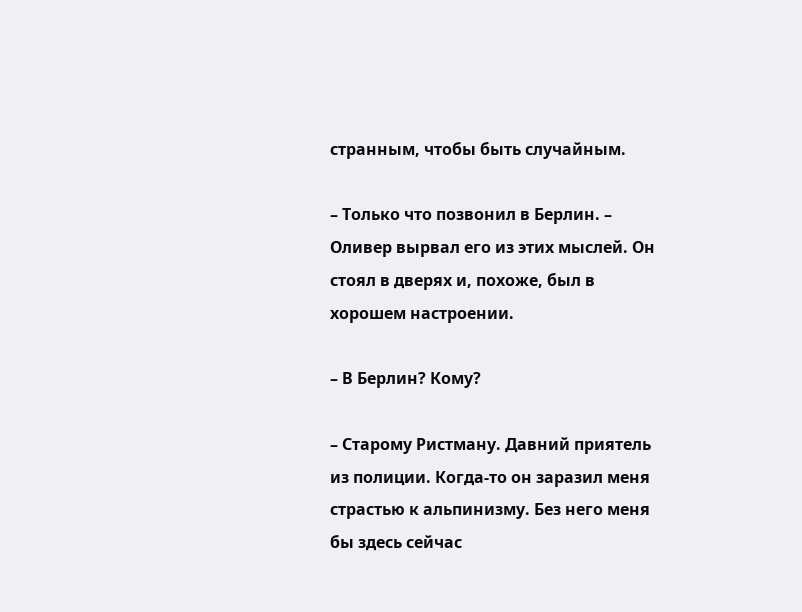странным, чтобы быть случайным.

– Только что позвонил в Берлин. – Оливер вырвал его из этих мыслей. Он стоял в дверях и, похоже, был в хорошем настроении.

– В Берлин? Кому?

– Старому Ристману. Давний приятель из полиции. Когда-то он заразил меня страстью к альпинизму. Без него меня бы здесь сейчас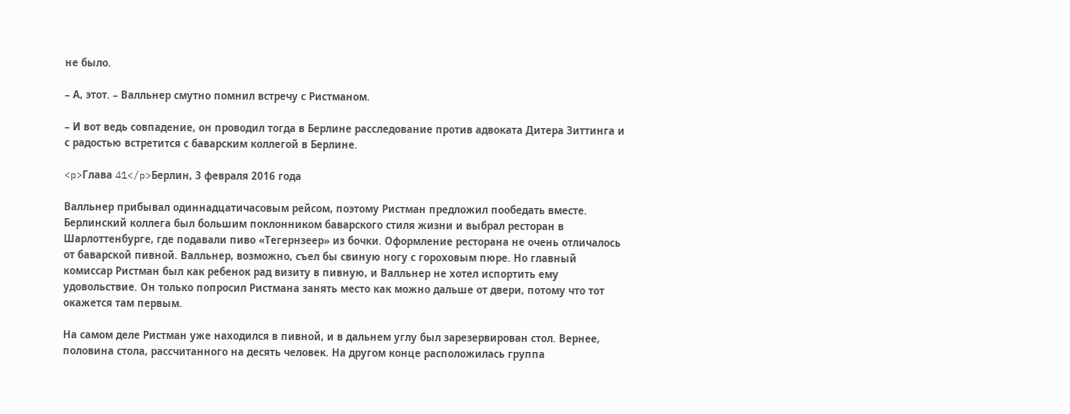не было.

– А, этот. – Валльнер смутно помнил встречу с Ристманом.

– И вот ведь совпадение, он проводил тогда в Берлине расследование против адвоката Дитера Зиттинга и с радостью встретится с баварским коллегой в Берлине.

<p>Глава 41</p>Берлин, 3 февраля 2016 года

Валльнер прибывал одиннадцатичасовым рейсом, поэтому Ристман предложил пообедать вместе. Берлинский коллега был большим поклонником баварского стиля жизни и выбрал ресторан в Шарлоттенбурге, где подавали пиво «Тегернзеер» из бочки. Оформление ресторана не очень отличалось от баварской пивной. Валльнер, возможно, съел бы свиную ногу с гороховым пюре. Но главный комиссар Ристман был как ребенок рад визиту в пивную, и Валльнер не хотел испортить ему удовольствие. Он только попросил Ристмана занять место как можно дальше от двери, потому что тот окажется там первым.

На самом деле Ристман уже находился в пивной, и в дальнем углу был зарезервирован стол. Вернее, половина стола, рассчитанного на десять человек. На другом конце расположилась группа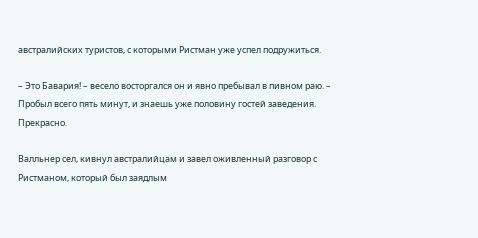австралийских туристов, с которыми Ристман уже успел подружиться.

– Это Бавария! – весело восторгался он и явно пребывал в пивном раю. – Пробыл всего пять минут, и знаешь уже половину гостей заведения. Прекрасно.

Валльнер сел, кивнул австралийцам и завел оживленный разговор с Ристманом, который был заядлым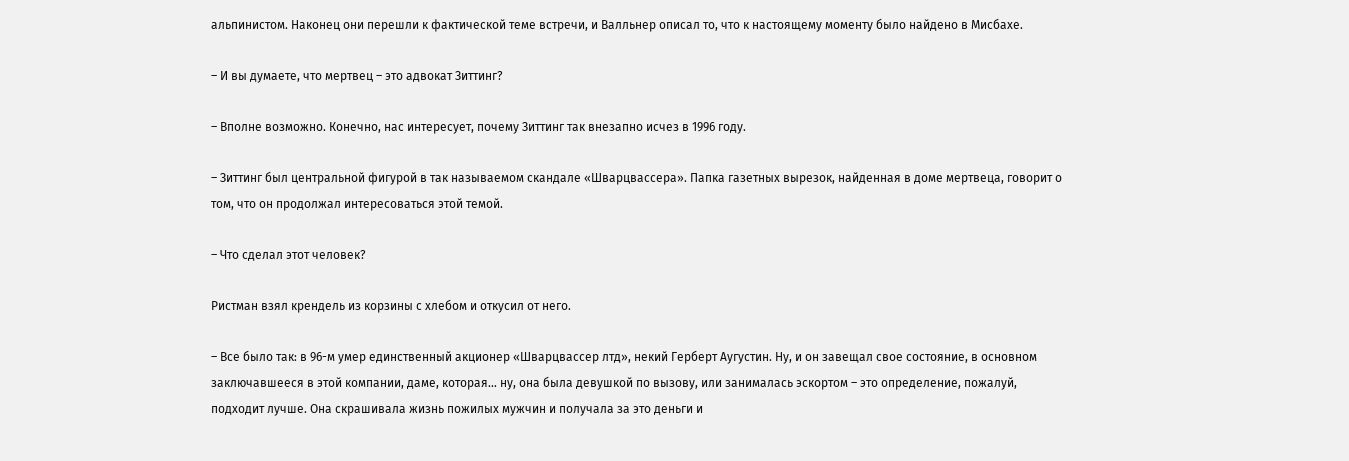альпинистом. Наконец они перешли к фактической теме встречи, и Валльнер описал то, что к настоящему моменту было найдено в Мисбахе.

– И вы думаете, что мертвец – это адвокат Зиттинг?

– Вполне возможно. Конечно, нас интересует, почему Зиттинг так внезапно исчез в 1996 году.

– Зиттинг был центральной фигурой в так называемом скандале «Шварцвассера». Папка газетных вырезок, найденная в доме мертвеца, говорит о том, что он продолжал интересоваться этой темой.

– Что сделал этот человек?

Ристман взял крендель из корзины с хлебом и откусил от него.

– Все было так: в 96-м умер единственный акционер «Шварцвассер лтд», некий Герберт Аугустин. Ну, и он завещал свое состояние, в основном заключавшееся в этой компании, даме, которая… ну, она была девушкой по вызову, или занималась эскортом – это определение, пожалуй, подходит лучше. Она скрашивала жизнь пожилых мужчин и получала за это деньги и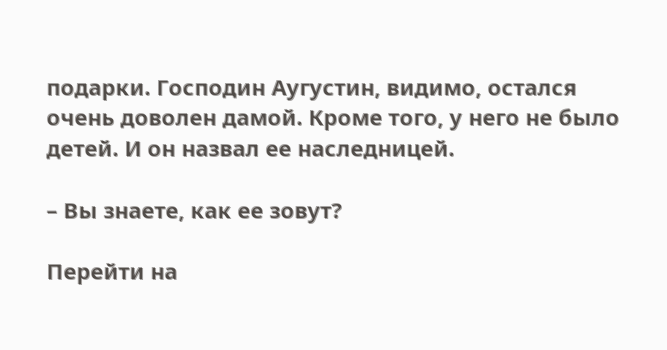подарки. Господин Аугустин, видимо, остался очень доволен дамой. Кроме того, у него не было детей. И он назвал ее наследницей.

– Вы знаете, как ее зовут?

Перейти на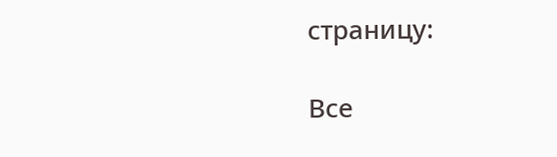страницу:

Все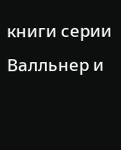книги серии Валльнер и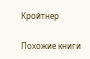Кройтнер

Похожие книги